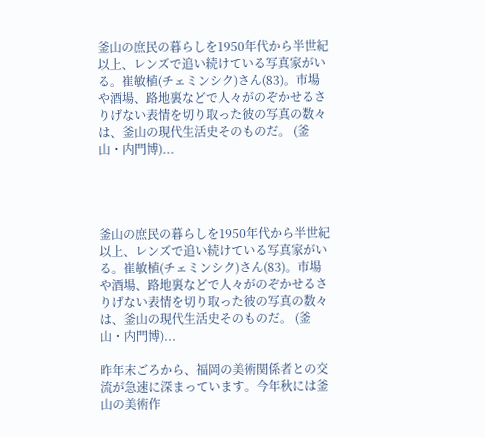釜山の庶民の暮らしを1950年代から半世紀以上、レンズで追い続けている写真家がいる。崔敏植(チェミンシク)さん(83)。市場や酒場、路地裏などで人々がのぞかせるさりげない表情を切り取った彼の写真の数々は、釜山の現代生活史そのものだ。 (釜山・内門博)...




釜山の庶民の暮らしを1950年代から半世紀以上、レンズで追い続けている写真家がいる。崔敏植(チェミンシク)さん(83)。市場や酒場、路地裏などで人々がのぞかせるさりげない表情を切り取った彼の写真の数々は、釜山の現代生活史そのものだ。 (釜山・内門博)...

昨年末ごろから、福岡の美術関係者との交流が急速に深まっています。今年秋には釜山の美術作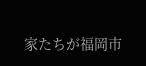家たちが福岡市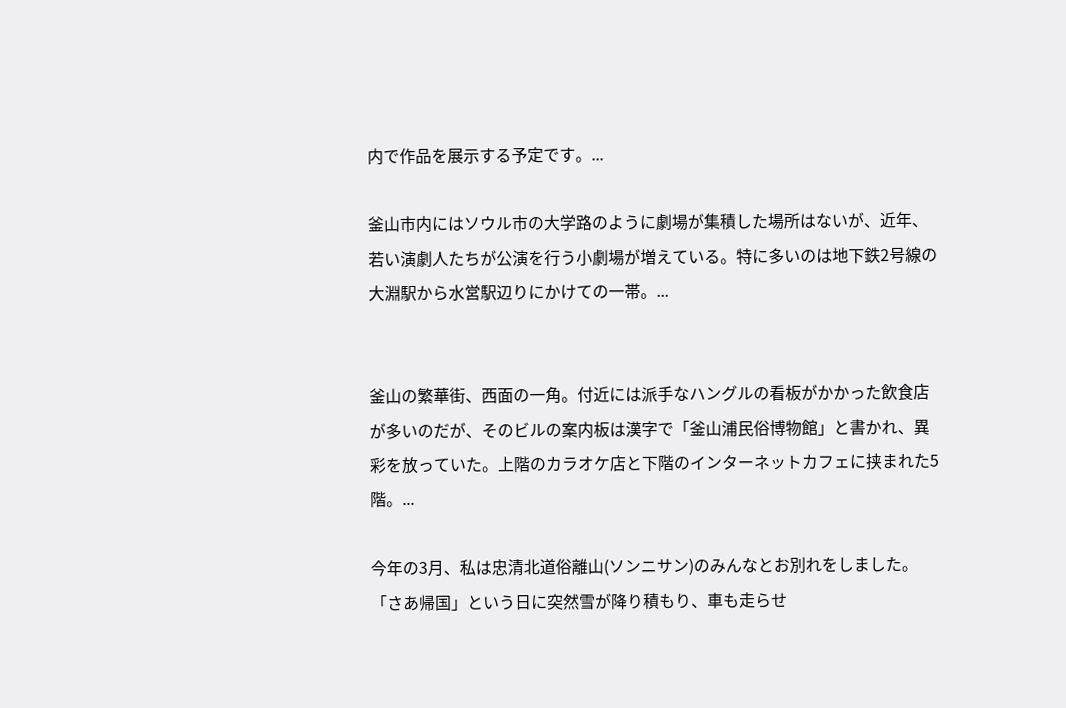内で作品を展示する予定です。...

釜山市内にはソウル市の大学路のように劇場が集積した場所はないが、近年、若い演劇人たちが公演を行う小劇場が増えている。特に多いのは地下鉄2号線の大淵駅から水営駅辺りにかけての一帯。...


釜山の繁華街、西面の一角。付近には派手なハングルの看板がかかった飲食店が多いのだが、そのビルの案内板は漢字で「釜山浦民俗博物館」と書かれ、異彩を放っていた。上階のカラオケ店と下階のインターネットカフェに挟まれた5階。...

今年の3月、私は忠清北道俗離山(ソンニサン)のみんなとお別れをしました。「さあ帰国」という日に突然雪が降り積もり、車も走らせ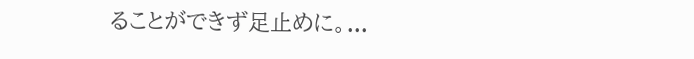ることができず足止めに。...